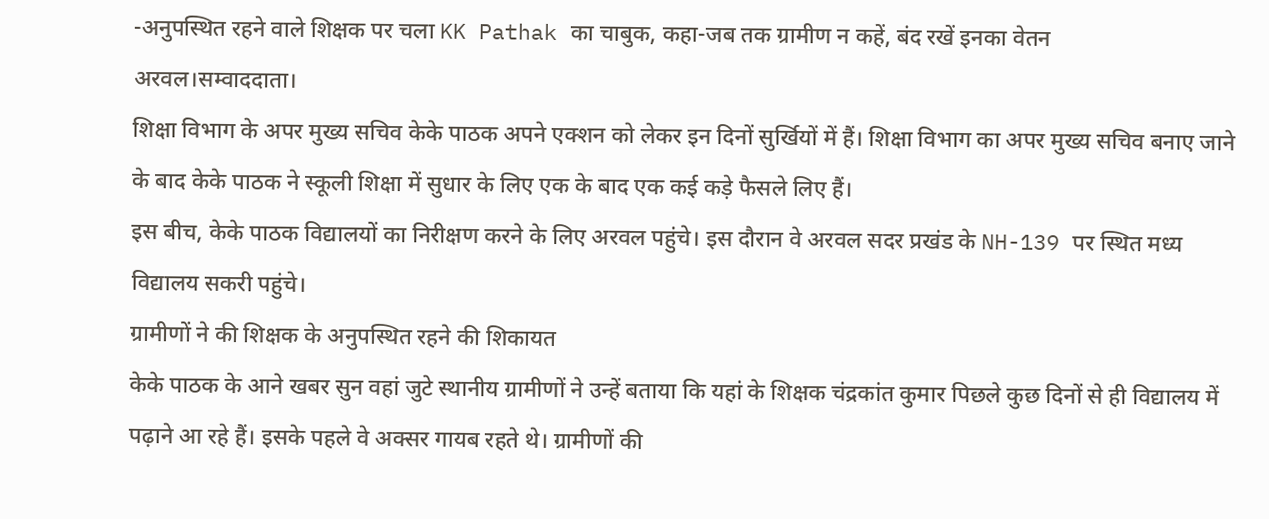-अनुपस्थित रहने वाले शिक्षक पर चला KK Pathak का चाबुक, कहा-जब तक ग्रामीण न कहें, बंद रखें इनका वेतन
अरवल।सम्वाददाता।
शिक्षा विभाग के अपर मुख्य सचिव केके पाठक अपने एक्शन को लेकर इन दिनों सुर्खियों में हैं। शिक्षा विभाग का अपर मुख्य सचिव बनाए जाने के बाद केके पाठक ने स्कूली शिक्षा में सुधार के लिए एक के बाद एक कई कड़े फैसले लिए हैं।
इस बीच, केके पाठक विद्यालयों का निरीक्षण करने के लिए अरवल पहुंचे। इस दौरान वे अरवल सदर प्रखंड के NH-139 पर स्थित मध्य विद्यालय सकरी पहुंचे।
ग्रामीणों ने की शिक्षक के अनुपस्थित रहने की शिकायत
केके पाठक के आने खबर सुन वहां जुटे स्थानीय ग्रामीणों ने उन्हें बताया कि यहां के शिक्षक चंद्रकांत कुमार पिछले कुछ दिनों से ही विद्यालय में पढ़ाने आ रहे हैं। इसके पहले वे अक्सर गायब रहते थे। ग्रामीणों की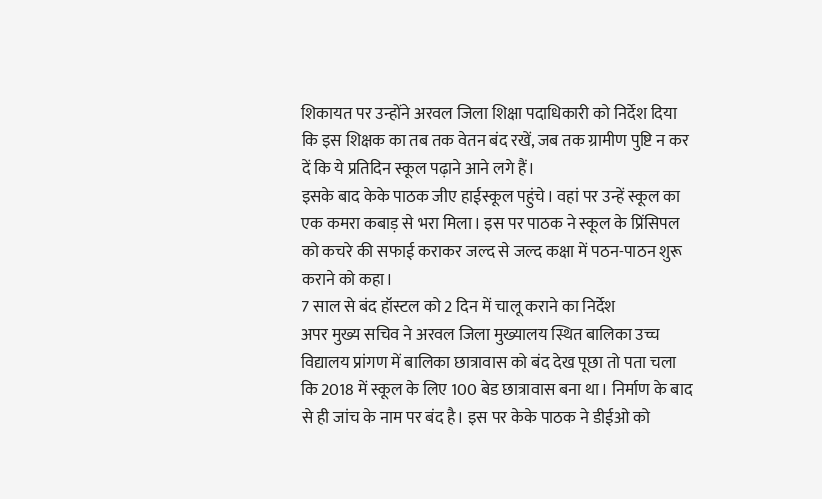शिकायत पर उन्होंने अरवल जिला शिक्षा पदाधिकारी को निर्देश दिया कि इस शिक्षक का तब तक वेतन बंद रखें, जब तक ग्रामीण पुष्टि न कर दें कि ये प्रतिदिन स्कूल पढ़ाने आने लगे हैं।
इसके बाद केके पाठक जीए हाईस्कूल पहुंचे। वहां पर उन्हें स्कूल का एक कमरा कबाड़ से भरा मिला। इस पर पाठक ने स्कूल के प्रिंसिपल को कचरे की सफाई कराकर जल्द से जल्द कक्षा में पठन-पाठन शुरू कराने को कहा।
7 साल से बंद हॉस्टल को 2 दिन में चालू कराने का निर्देश
अपर मुख्य सचिव ने अरवल जिला मुख्यालय स्थित बालिका उच्च विद्यालय प्रांगण में बालिका छात्रावास को बंद देख पूछा तो पता चला कि 2018 में स्कूल के लिए 100 बेड छात्रावास बना था। निर्माण के बाद से ही जांच के नाम पर बंद है। इस पर केके पाठक ने डीईओ को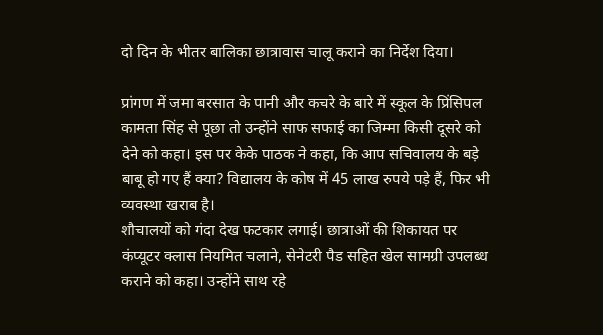दो दिन के भीतर बालिका छात्रावास चालू कराने का निर्देश दिया।

प्रांगण में जमा बरसात के पानी और कचरे के बारे में स्कूल के प्रिंसिपल कामता सिंह से पूछा तो उन्होंने साफ सफाई का जिम्मा किसी दूसरे को देने को कहा। इस पर केके पाठक ने कहा, कि आप सचिवालय के बड़े बाबू हो गए हैं क्या? विद्यालय के कोष में 45 लाख रुपये पड़े हैं, फिर भी व्यवस्था खराब है।
शौचालयों को गंदा देख फटकार लगाई। छात्राओं की शिकायत पर कंप्यूटर क्लास नियमित चलाने, सेनेटरी पैड सहित खेल सामग्री उपलब्ध कराने को कहा। उन्होंने साथ रहे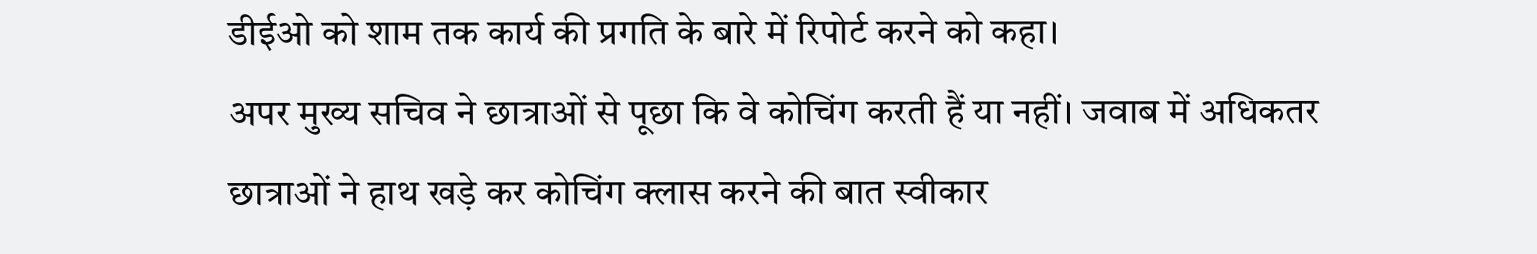डीईओ को शाम तक कार्य की प्रगति के बारे में रिपोर्ट करने को कहा।
अपर मुख्य सचिव ने छात्राओं से पूछा कि वे कोचिंग करती हैं या नहीं। जवाब में अधिकतर छात्राओं ने हाथ खड़े कर कोचिंग क्लास करने की बात स्वीकार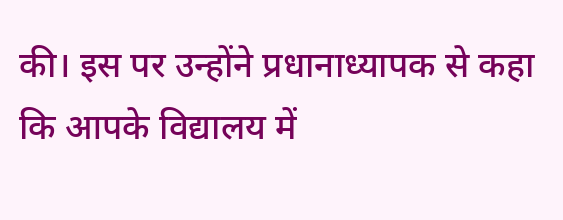की। इस पर उन्होंने प्रधानाध्यापक से कहा कि आपके विद्यालय में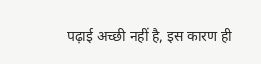पढ़ाई अच्छी नहीं है, इस कारण ही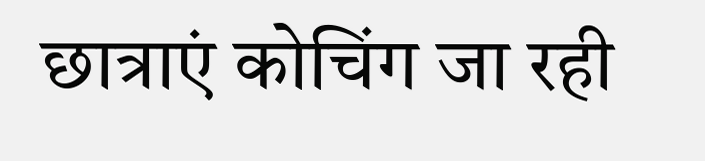छात्राएं कोचिंग जा रही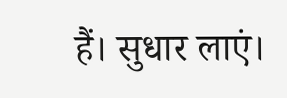हैं। सुधार लाएं।